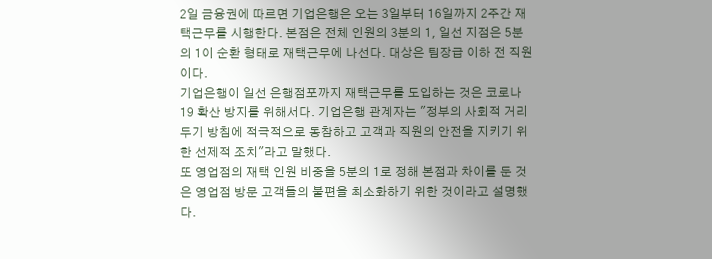2일 금융권에 따르면 기업은행은 오는 3일부터 16일까지 2주간 재택근무를 시행한다. 본점은 전체 인원의 3분의 1, 일선 지점은 5분의 1이 순환 형태로 재택근무에 나선다. 대상은 팀장급 이하 전 직원이다.
기업은행이 일선 은행점포까지 재택근무를 도입하는 것은 코로나19 확산 방지를 위해서다. 기업은행 관계자는 "정부의 사회적 거리두기 방침에 적극적으로 동참하고 고객과 직원의 안전을 지키기 위한 선제적 조치"라고 말했다.
또 영업점의 재택 인원 비중을 5분의 1로 정해 본점과 차이를 둔 것은 영업점 방문 고객들의 불편을 최소화하기 위한 것이라고 설명했다.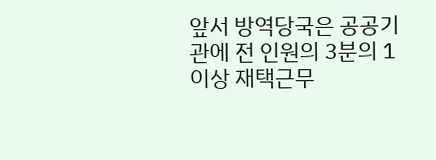앞서 방역당국은 공공기관에 전 인원의 3분의 1 이상 재택근무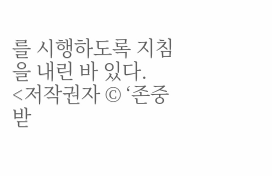를 시행하도록 지침을 내린 바 있다.
<저작권자 © ‘존중받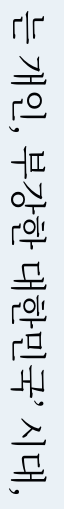는 개인, 부강한 대한민국’ 시대,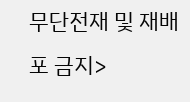무단전재 및 재배포 금지>